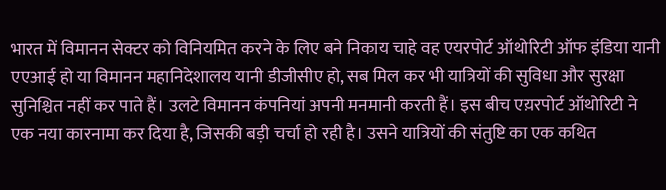भारत में विमानन सेक्टर को विनियमित करने के लिए बने निकाय चाहे वह एयरपोर्ट ऑथोरिटी ऑफ इंडिया यानी एएआई हो या विमानन महानिदेशालय यानी डीजीसीए हो, सब मिल कर भी यात्रियों की सुविधा और सुरक्षा सुनिश्चित नहीं कर पाते हैं। उलटे विमानन कंपनियां अपनी मनमानी करती हैं। इस बीच एय़रपोर्ट ऑथोरिटी ने एक नया कारनामा कर दिया है, जिसकी बड़ी चर्चा हो रही है। उसने यात्रियों की संतुष्टि का एक कथित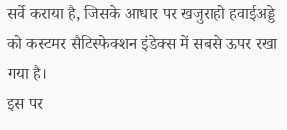सर्वे कराया है, जिसके आधार पर खजुराहो हवाईअड्डे को कस्टमर सैटिस्फेक्शन इंडेक्स में सबसे ऊपर रखा गया है।
इस पर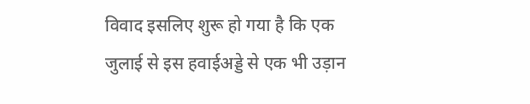विवाद इसलिए शुरू हो गया है कि एक जुलाई से इस हवाईअड्डे से एक भी उड़ान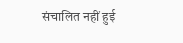संचालित नहीं हुई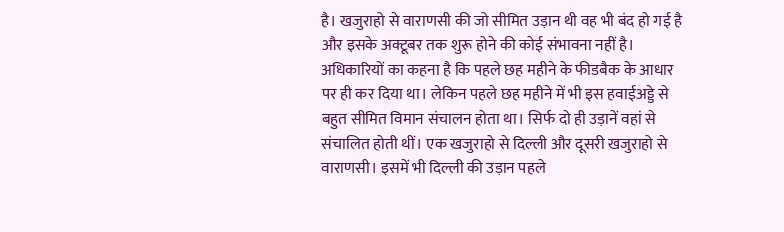है। खजुराहो से वाराणसी की जो सीमित उड़ान थी वह भी बंद हो गई है और इसके अक्टूबर तक शुरू होने की कोई संभावना नहीं है। अधिकारियों का कहना है कि पहले छह महीने के फीडबैक के आधार पर ही कर दिया था। लेकिन पहले छह महीने में भी इस हवाईअड्डे से बहुत सीमित विमान संचालन होता था। सिर्फ दो ही उड़ानें वहां से संचालित होती थीं। एक खजुराहो से दिल्ली और दूसरी खजुराहो से वाराणसी। इसमें भी दिल्ली की उड़ान पहले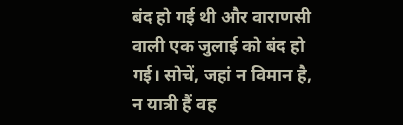बंद हो गई थी और वाराणसी वाली एक जुलाई को बंद हो गई। सोचें, जहां न विमान है, न यात्री हैं वह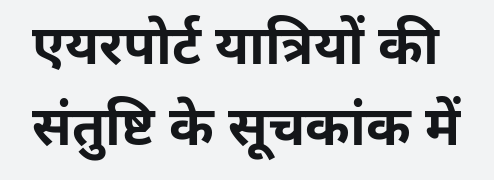एयरपोर्ट यात्रियों की संतुष्टि के सूचकांक में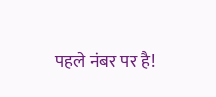पहले नंबर पर है!